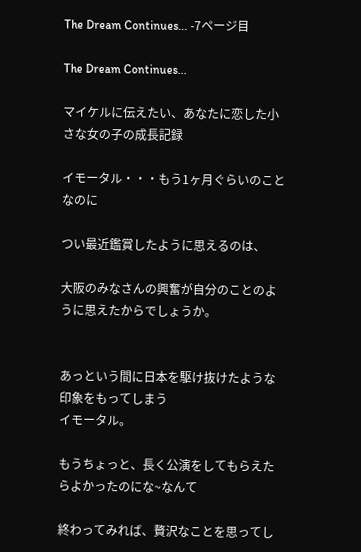The Dream Continues... -7ページ目

The Dream Continues...

マイケルに伝えたい、あなたに恋した小さな女の子の成長記録

イモータル・・・もう1ヶ月ぐらいのことなのに

つい最近鑑賞したように思えるのは、

大阪のみなさんの興奮が自分のことのように思えたからでしょうか。


あっという間に日本を駆け抜けたような印象をもってしまう
イモータル。

もうちょっと、長く公演をしてもらえたらよかったのにな~なんて

終わってみれば、贅沢なことを思ってし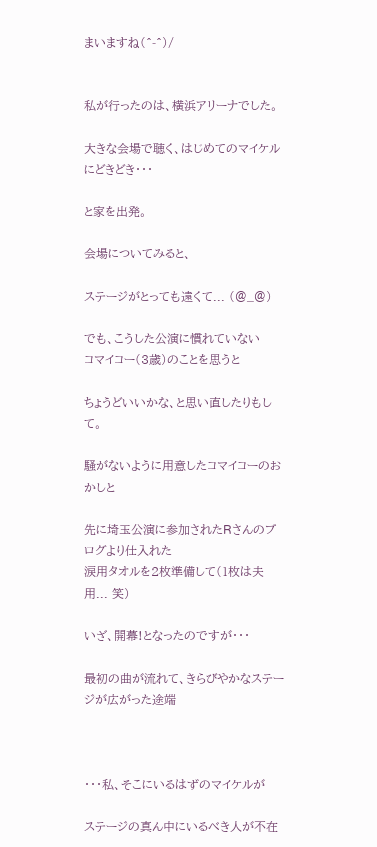まいますね(^-^)/


私が行ったのは、横浜アリーナでした。

大きな会場で聴く、はじめてのマイケルにどきどき・・・

と家を出発。

会場についてみると、

ステージがとっても遠くて... (@_@)

でも、こうした公演に慣れていない
コマイコー(3歳)のことを思うと

ちょうどいいかな、と思い直したりもして。

騒がないように用意したコマイコーのおかしと

先に埼玉公演に参加されたRさんのブログより仕入れた
涙用タオルを2枚準備して(1枚は夫用... 笑)

いざ、開幕!となったのですが・・・

最初の曲が流れて、きらびやかなステージが広がった途端



・・・私、そこにいるはずのマイケルが

ステージの真ん中にいるべき人が不在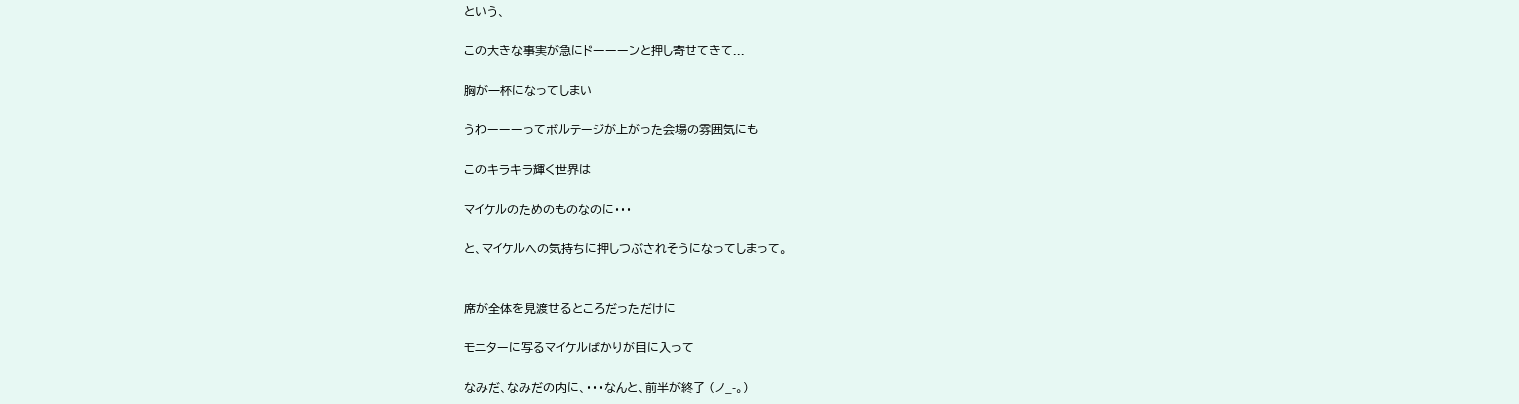という、

この大きな事実が急にドーーーンと押し寄せてきて...

胸が一杯になってしまい

うわーーーってボルテージが上がった会場の雰囲気にも

このキラキラ輝く世界は

マイケルのためのものなのに・・・

と、マイケルへの気持ちに押しつぶされそうになってしまって。


席が全体を見渡せるところだっただけに

モニターに写るマイケルばかりが目に入って

なみだ、なみだの内に、・・・なんと、前半が終了 (ノ_-。)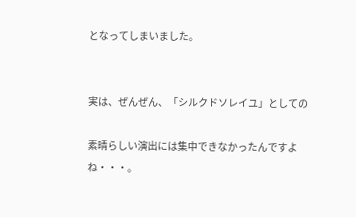となってしまいました。


実は、ぜんぜん、「シルクドソレイユ」としての

素晴らしい演出には集中できなかったんですよね・・・。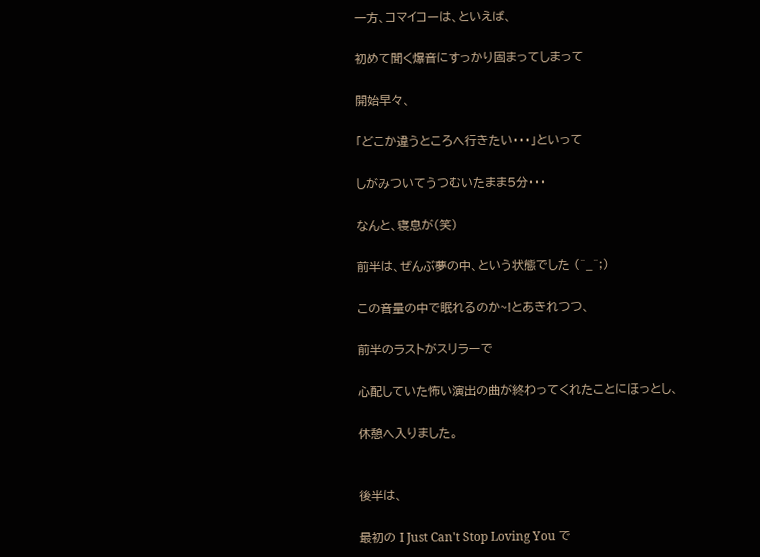一方、コマイコーは、といえば、

初めて聞く爆音にすっかり固まってしまって

開始早々、

「どこか違うところへ行きたい・・・」といって

しがみついてうつむいたまま5分・・・

なんと、寝息が(笑)

前半は、ぜんぶ夢の中、という状態でした (^_^;)

この音量の中で眠れるのか~!とあきれつつ、

前半のラストがスリラーで

心配していた怖い演出の曲が終わってくれたことにほっとし、

休憩へ入りました。


後半は、

最初の I Just Can't Stop Loving You で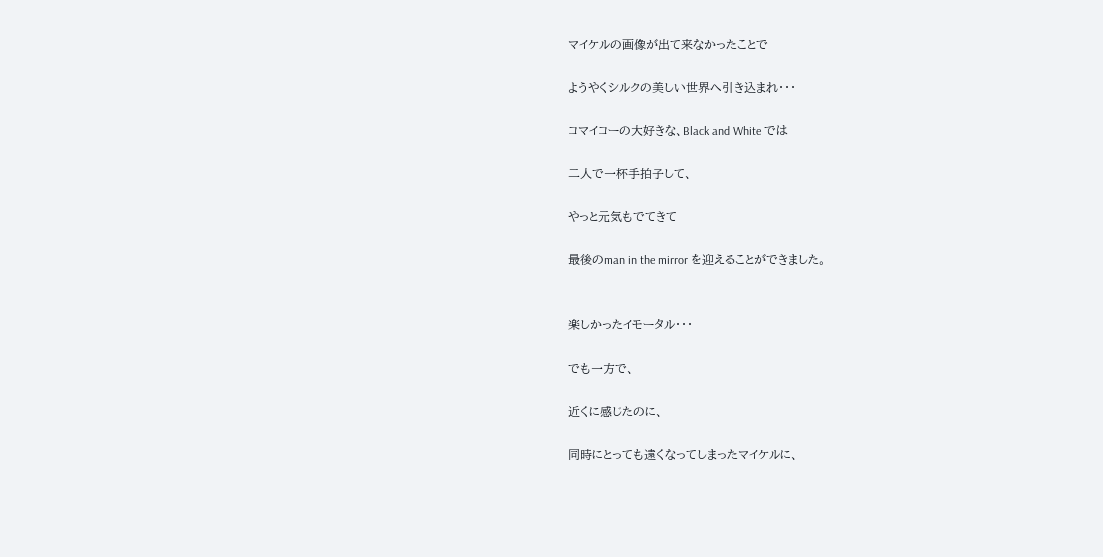マイケルの画像が出て来なかったことで

ようやくシルクの美しい世界へ引き込まれ・・・

コマイコーの大好きな、Black and White では

二人で一杯手拍子して、

やっと元気もでてきて

最後のman in the mirror を迎えることができました。


楽しかったイモータル・・・

でも一方で、

近くに感じたのに、

同時にとっても遠くなってしまったマイケルに、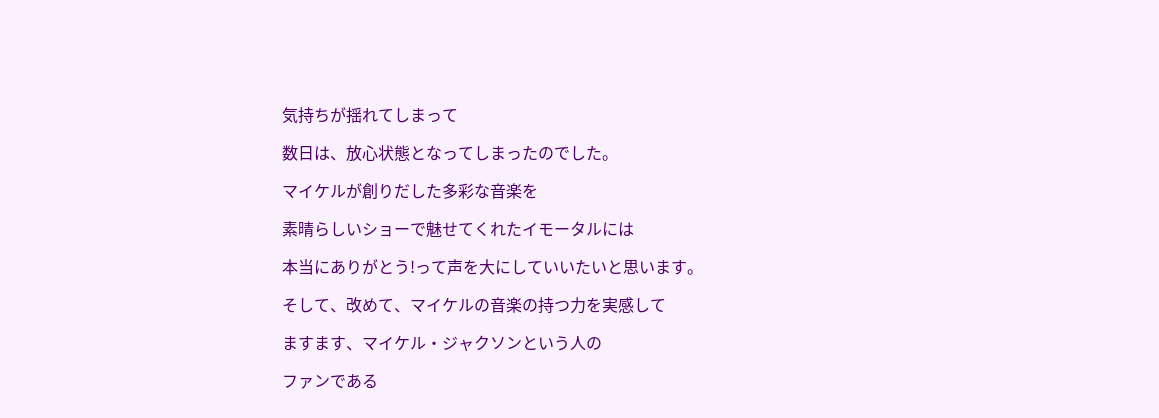気持ちが揺れてしまって

数日は、放心状態となってしまったのでした。

マイケルが創りだした多彩な音楽を

素晴らしいショーで魅せてくれたイモータルには

本当にありがとう!って声を大にしていいたいと思います。

そして、改めて、マイケルの音楽の持つ力を実感して

ますます、マイケル・ジャクソンという人の

ファンである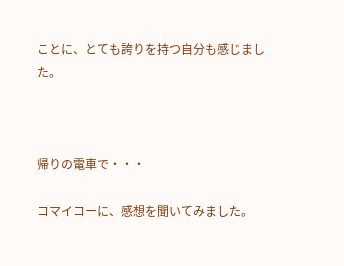ことに、とても誇りを持つ自分も感じました。



帰りの電車で・・・

コマイコーに、感想を聞いてみました。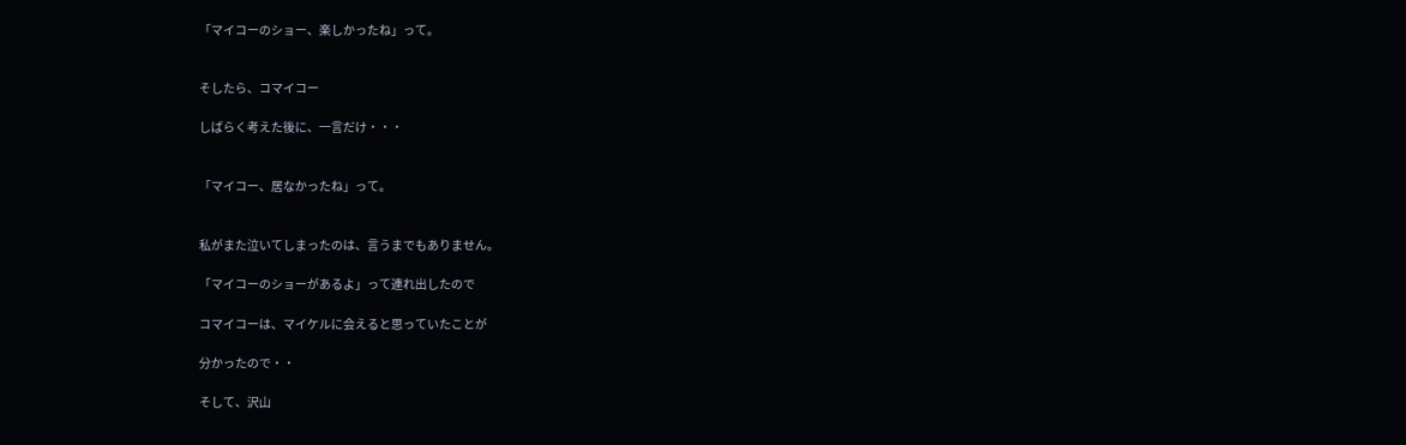「マイコーのショー、楽しかったね」って。


そしたら、コマイコー

しばらく考えた後に、一言だけ・・・


「マイコー、居なかったね」って。


私がまた泣いてしまったのは、言うまでもありません。

「マイコーのショーがあるよ」って連れ出したので

コマイコーは、マイケルに会えると思っていたことが

分かったので・・

そして、沢山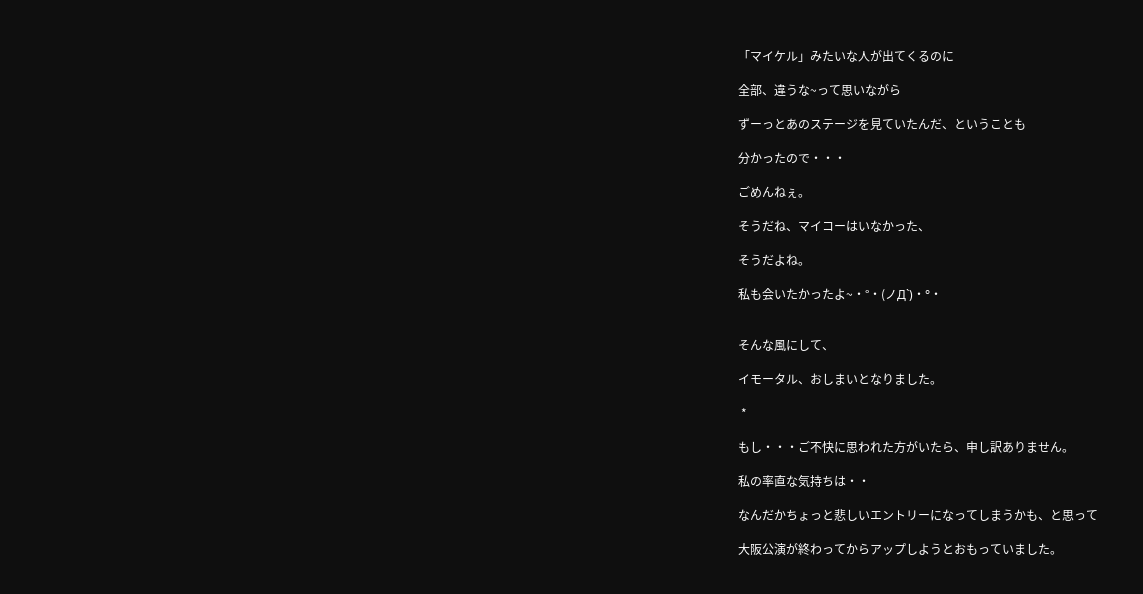「マイケル」みたいな人が出てくるのに

全部、違うな~って思いながら

ずーっとあのステージを見ていたんだ、ということも

分かったので・・・

ごめんねぇ。

そうだね、マイコーはいなかった、

そうだよね。

私も会いたかったよ~・°・(ノД`)・°・


そんな風にして、

イモータル、おしまいとなりました。

 *

もし・・・ご不快に思われた方がいたら、申し訳ありません。

私の率直な気持ちは・・

なんだかちょっと悲しいエントリーになってしまうかも、と思って

大阪公演が終わってからアップしようとおもっていました。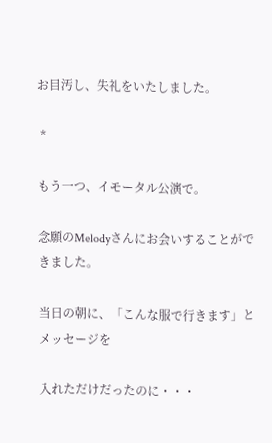お目汚し、失礼をいたしました。

 *

もう一つ、イモータル公演で。

念願のMelodyさんにお会いすることができました。

当日の朝に、「こんな服で行きます」とメッセージを

入れただけだったのに・・・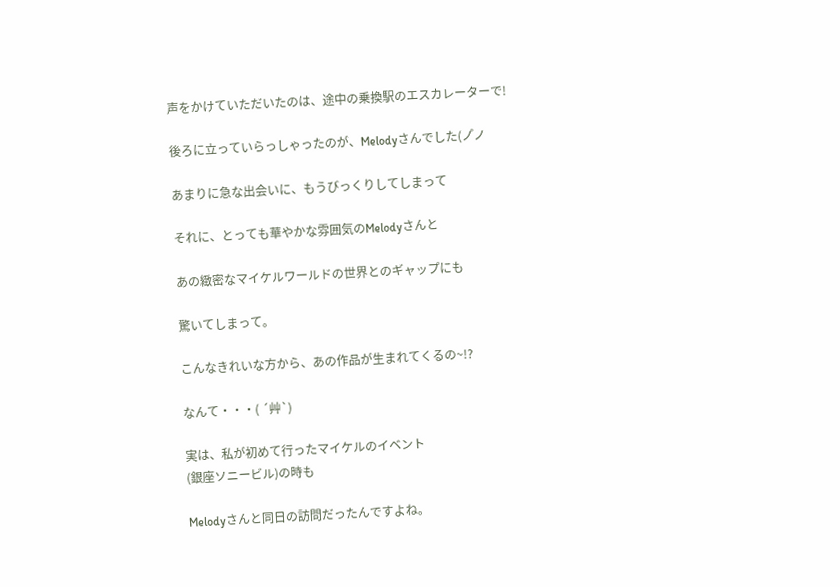声をかけていただいたのは、途中の乗換駅のエスカレーターで!

後ろに立っていらっしゃったのが、Melodyさんでした(ノ゚ノ

あまりに急な出会いに、もうびっくりしてしまって

それに、とっても華やかな雰囲気のMelodyさんと

あの緻密なマイケルワールドの世界とのギャップにも

驚いてしまって。

こんなきれいな方から、あの作品が生まれてくるの~!?

なんて・・・( ´艸`)

実は、私が初めて行ったマイケルのイベント
(銀座ソニービル)の時も

Melodyさんと同日の訪問だったんですよね。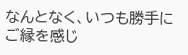なんとなく、いつも勝手にご縁を感じ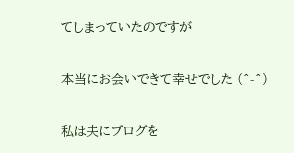てしまっていたのですが

本当にお会いできて幸せでした (^-^)

私は夫にブログを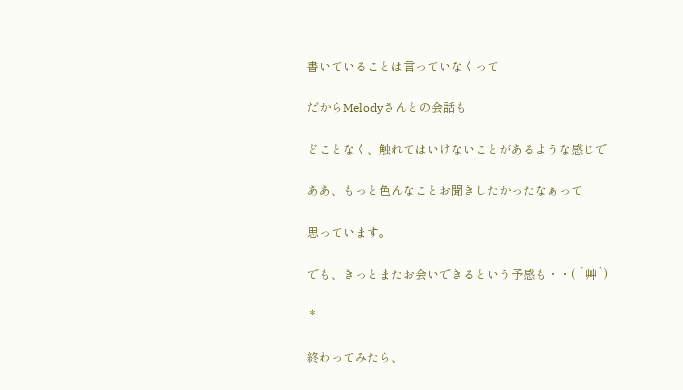書いていることは言っていなくって

だからMelodyさんとの会話も

どことなく、触れてはいけないことがあるような感じで

ああ、もっと色んなことお聞きしたかったなぁって

思っています。

でも、きっとまたお会いできるという予感も・・( ´艸`)

 *

終わってみたら、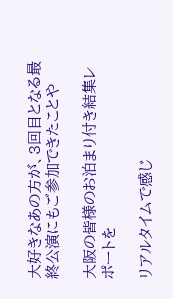大好きなあの方が、3回目となる最終公演にもご参加できたことや

大阪の皆様のお泊まり付き結集レポートを

リアルタイムで感じ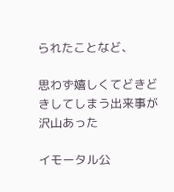られたことなど、

思わず嬉しくてどきどきしてしまう出来事が沢山あった

イモータル公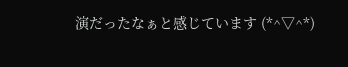演だったなぁと感じています (*^▽^*)